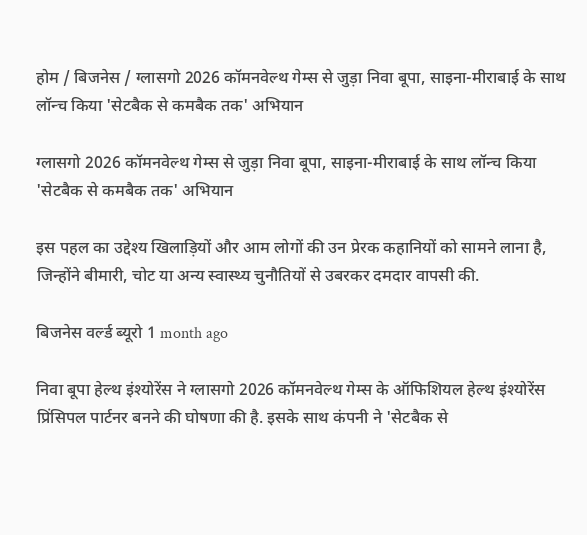होम / बिजनेस / ग्लासगो 2026 कॉमनवेल्थ गेम्स से जुड़ा निवा बूपा, साइना-मीराबाई के साथ लॉन्च किया 'सेटबैक से कमबैक तक' अभियान

ग्लासगो 2026 कॉमनवेल्थ गेम्स से जुड़ा निवा बूपा, साइना-मीराबाई के साथ लॉन्च किया 'सेटबैक से कमबैक तक' अभियान

इस पहल का उद्देश्य खिलाड़ियों और आम लोगों की उन प्रेरक कहानियों को सामने लाना है, जिन्होंने बीमारी, चोट या अन्य स्वास्थ्य चुनौतियों से उबरकर दमदार वापसी की.

बिजनेस वर्ल्ड ब्यूरो 1 month ago

निवा बूपा हेल्थ इंश्योरेंस ने ग्लासगो 2026 कॉमनवेल्थ गेम्स के ऑफिशियल हेल्थ इंश्योरेंस प्रिंसिपल पार्टनर बनने की घोषणा की है. इसके साथ कंपनी ने 'सेटबैक से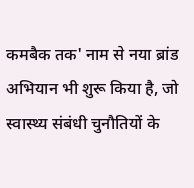कमबैक तक' नाम से नया ब्रांड अभियान भी शुरू किया है, जो स्वास्थ्य संबंधी चुनौतियों के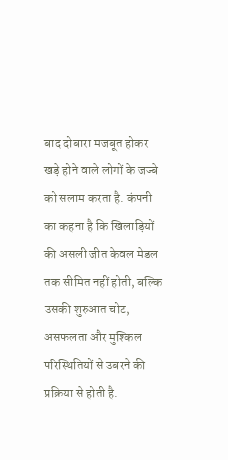बाद दोबारा मजबूत होकर खड़े होने वाले लोगों के जज्बे को सलाम करता है. कंपनी का कहना है कि खिलाड़ियों की असली जीत केवल मेडल तक सीमित नहीं होती, बल्कि उसकी शुरुआत चोट, असफलता और मुश्किल परिस्थितियों से उबरने की प्रक्रिया से होती है.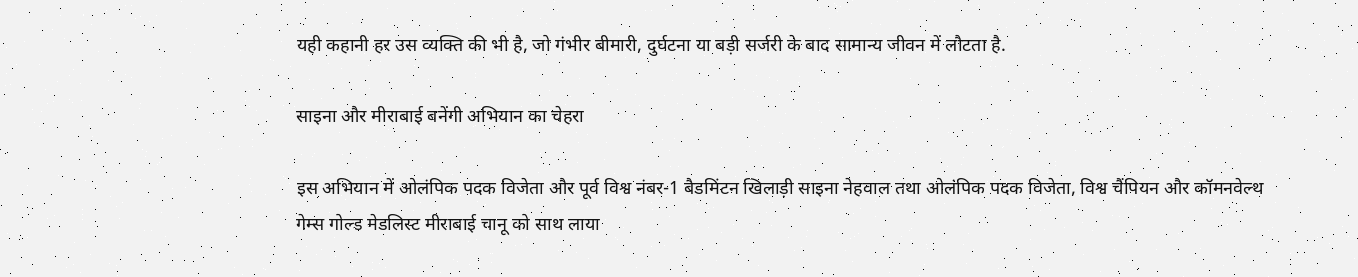यही कहानी हर उस व्यक्ति की भी है, जो गंभीर बीमारी, दुर्घटना या बड़ी सर्जरी के बाद सामान्य जीवन में लौटता है.

साइना और मीराबाई बनेंगी अभियान का चेहरा

इस अभियान में ओलंपिक पदक विजेता और पूर्व विश्व नंबर-1 बैडमिंटन खिलाड़ी साइना नेहवाल तथा ओलंपिक पदक विजेता, विश्व चैंपियन और कॉमनवेल्थ गेम्स गोल्ड मेडलिस्ट मीराबाई चानू को साथ लाया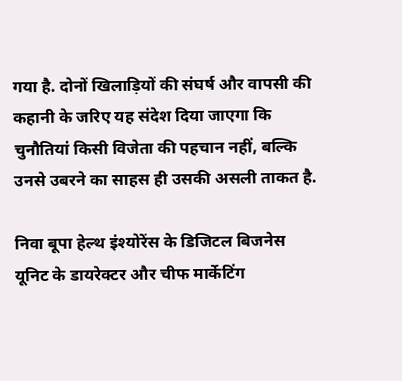गया है. दोनों खिलाड़ियों की संघर्ष और वापसी की कहानी के जरिए यह संदेश दिया जाएगा कि चुनौतियां किसी विजेता की पहचान नहीं, बल्कि उनसे उबरने का साहस ही उसकी असली ताकत है.

निवा बूपा हेल्थ इंश्योरेंस के डिजिटल बिजनेस यूनिट के डायरेक्टर और चीफ मार्केटिंग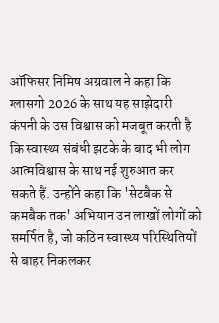ऑफिसर निमिष अग्रवाल ने कहा कि ग्लासगो 2026 के साथ यह साझेदारी कंपनी के उस विश्वास को मजबूत करती है कि स्वास्थ्य संबंधी झटके के बाद भी लोग आत्मविश्वास के साथ नई शुरुआत कर सकते हैं. उन्होंने कहा कि 'सेटबैक से कमबैक तक' अभियान उन लाखों लोगों को समर्पित है, जो कठिन स्वास्थ्य परिस्थितियों से बाहर निकलकर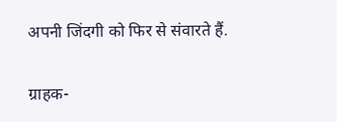अपनी जिंदगी को फिर से संवारते हैं.

ग्राहक-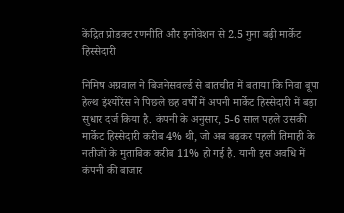केंद्रित प्रोडक्ट रणनीति और इनोवेशन से 2.5 गुना बढ़ी मार्केट हिस्सेदारी

निमिष अग्रवाल ने बिजनेसवर्ल्ड से बातचीत में बताया कि निवा बूपा हेल्थ इंश्योरेंस ने पिछले छह वर्षों में अपनी मार्केट हिस्सेदारी में बड़ा सुधार दर्ज किया है. कंपनी के अनुसार, 5-6 साल पहले उसकी मार्केट हिस्सेदारी करीब 4% थी, जो अब बढ़कर पहली तिमाही के नतीजों के मुताबिक करीब 11% हो गई है. यानी इस अवधि में कंपनी की बाजार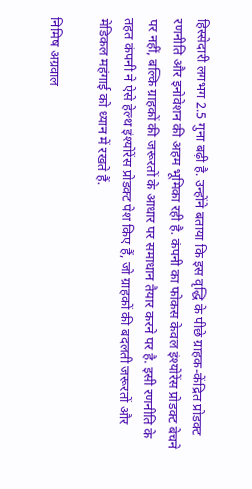हिस्सेदारी लगभग 2.5 गुना बढ़ी है. उन्होंने बताया कि इस वृद्धि के पीछे ग्राहक-केंद्रित प्रोडक्ट रणनीति और इनोवेशन की अहम भूमिका रही है. कंपनी का फोकस केवल इंश्योरेंस प्रोडक्ट बेचने पर नहीं, बल्कि ग्राहकों की जरूरतों के आधार पर समाधान तैयार करने पर है. इसी रणनीति के तहत कंपनी ने ऐसे हेल्थ इंश्योरेंस प्रोडक्ट पेश किए हैं, जो ग्राहकों की बदलती जरूरतों और मेडिकल महंगाई को ध्यान में रखते हैं.

निमिष अग्रवाल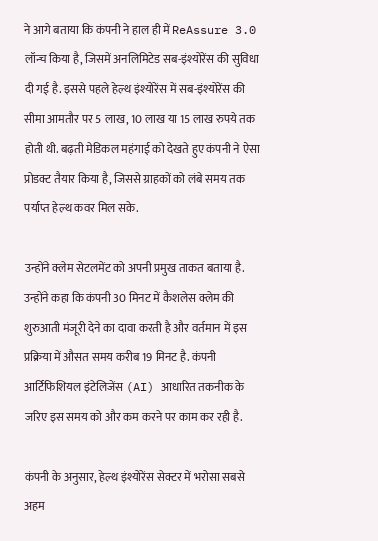ने आगे बताया कि कंपनी ने हाल ही में ReAssure 3.0 लॉन्च किया है, जिसमें अनलिमिटेड सब-इंश्योरेंस की सुविधा दी गई है. इससे पहले हेल्थ इंश्योरेंस में सब-इंश्योरेंस की सीमा आमतौर पर 5 लाख, 10 लाख या 15 लाख रुपये तक होती थी. बढ़ती मेडिकल महंगाई को देखते हुए कंपनी ने ऐसा प्रोडक्ट तैयार किया है, जिससे ग्राहकों को लंबे समय तक पर्याप्त हेल्थ कवर मिल सके.

उन्होंने क्लेम सेटलमेंट को अपनी प्रमुख ताकत बताया है. उन्होंने कहा कि कंपनी 30 मिनट में कैशलेस क्लेम की शुरुआती मंजूरी देने का दावा करती है और वर्तमान में इस प्रक्रिया में औसत समय करीब 19 मिनट है. कंपनी आर्टिफिशियल इंटेलिजेंस (AI) आधारित तकनीक के जरिए इस समय को और कम करने पर काम कर रही है.

कंपनी के अनुसार, हेल्थ इंश्योरेंस सेक्टर में भरोसा सबसे अहम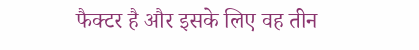फैक्टर है और इसके लिए वह तीन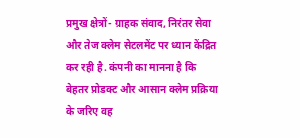प्रमुख क्षेत्रों- ग्राहक संवाद, निरंतर सेवा और तेज क्लेम सेटलमेंट पर ध्यान केंद्रित कर रही है. कंपनी का मानना है कि बेहतर प्रोडक्ट और आसान क्लेम प्रक्रिया के जरिए वह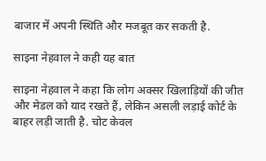बाजार में अपनी स्थिति और मजबूत कर सकती है.

साइना नेहवाल ने कही यह बात

साइना नेहवाल ने कहा कि लोग अक्सर खिलाड़ियों की जीत और मेडल को याद रखते हैं, लेकिन असली लड़ाई कोर्ट के बाहर लड़ी जाती है. चोट केवल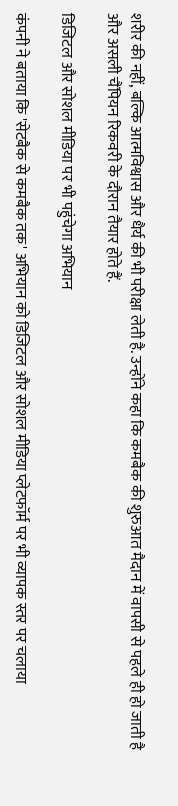शरीर की नहीं, बल्कि आत्मविश्वास और धैर्य की भी परीक्षा लेती है. उन्होंने कहा कि कमबैक की शुरुआत मैदान में वापसी से पहले ही हो जाती है और असली चैंपियन रिकवरी के दौरान तैयार होते हैं.

डिजिटल और सोशल मीडिया पर भी पहुंचेगा अभियान

कंपनी ने बताया कि 'सेटबैक से कमबैक तक' अभियान को डिजिटल और सोशल मीडिया प्लेटफॉर्म पर भी व्यापक स्तर पर चलाया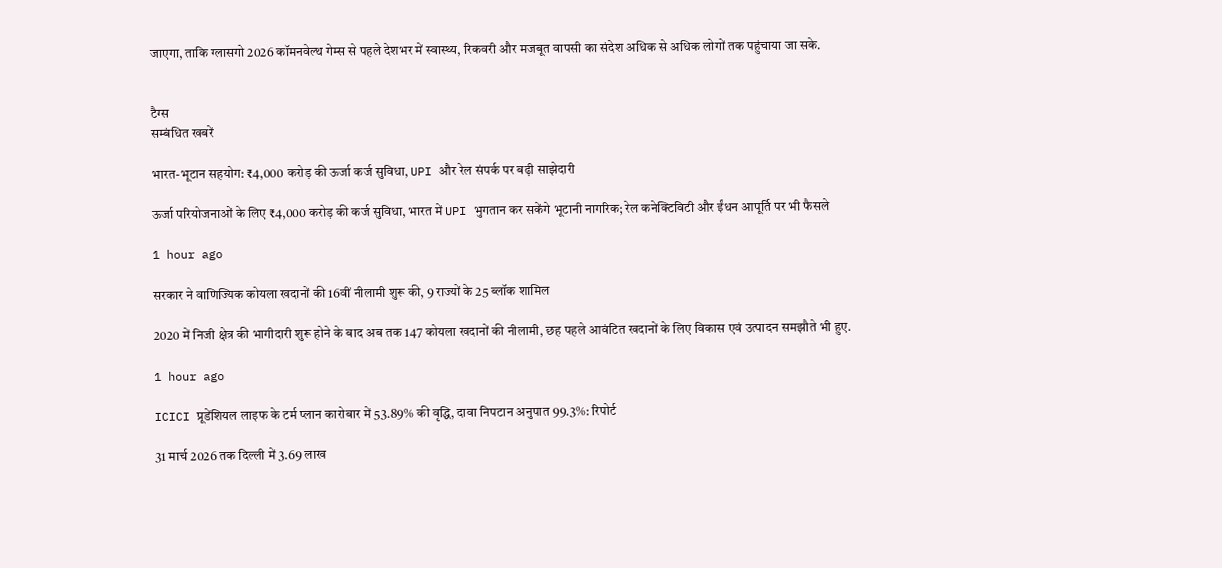जाएगा, ताकि ग्लासगो 2026 कॉमनवेल्थ गेम्स से पहले देशभर में स्वास्थ्य, रिकवरी और मजबूत वापसी का संदेश अधिक से अधिक लोगों तक पहुंचाया जा सके.


टैग्स
सम्बंधित खबरें

भारत-भूटान सहयोग: ₹4,000 करोड़ की ऊर्जा कर्ज सुविधा, UPI और रेल संपर्क पर बढ़ी साझेदारी

ऊर्जा परियोजनाओं के लिए ₹4,000 करोड़ की कर्ज सुविधा, भारत में UPI भुगतान कर सकेंगे भूटानी नागरिक; रेल कनेक्टिविटी और ईंधन आपूर्ति पर भी फैसले

1 hour ago

सरकार ने वाणिज्यिक कोयला खदानों की 16वीं नीलामी शुरू की, 9 राज्यों के 25 ब्लॉक शामिल

2020 में निजी क्षेत्र की भागीदारी शुरू होने के बाद अब तक 147 कोयला खदानों की नीलामी, छह पहले आवंटित खदानों के लिए विकास एवं उत्पादन समझौते भी हुए.

1 hour ago

ICICI प्रूडेंशियल लाइफ के टर्म प्लान कारोबार में 53.89% की वृद्धि, दावा निपटान अनुपात 99.3%: रिपोर्ट

31 मार्च 2026 तक दिल्ली में 3.69 लाख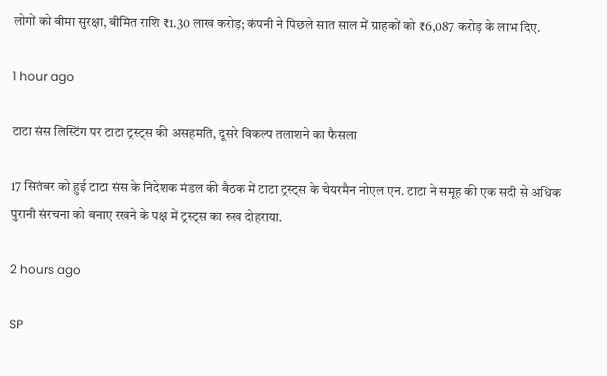लोगों को बीमा सुरक्षा, बीमित राशि ₹1.30 लाख करोड़; कंपनी ने पिछले सात साल में ग्राहकों को ₹6,087 करोड़ के लाभ दिए.

1 hour ago

टाटा संस लिस्टिंग पर टाटा ट्रस्ट्स की असहमति, दूसरे विकल्प तलाशने का फैसला

17 सितंबर को हुई टाटा संस के निदेशक मंडल की बैठक में टाटा ट्रस्ट्स के चेयरमैन नोएल एन. टाटा ने समूह की एक सदी से अधिक पुरानी संरचना को बनाए रखने के पक्ष में ट्रस्ट्स का रुख दोहराया.

2 hours ago

SP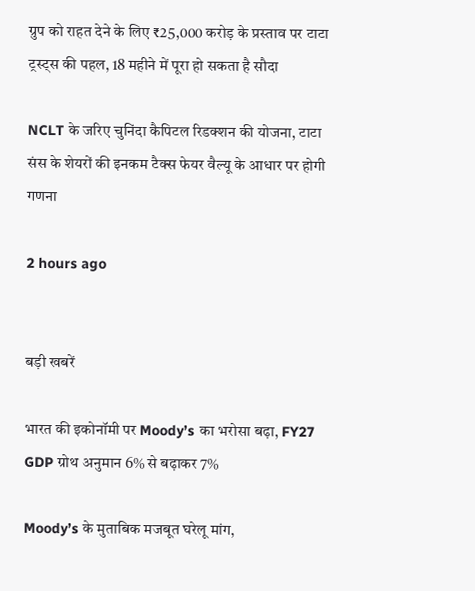ग्रुप को राहत देने के लिए ₹25,000 करोड़ के प्रस्ताव पर टाटा ट्रस्ट्स की पहल, 18 महीने में पूरा हो सकता है सौदा

NCLT के जरिए चुनिंदा कैपिटल रिडक्शन की योजना, टाटा संस के शेयरों की इनकम टैक्स फेयर वैल्यू के आधार पर होगी गणना

2 hours ago


बड़ी खबरें

भारत की इकोनॉमी पर Moody’s का भरोसा बढ़ा, FY27 GDP ग्रोथ अनुमान 6% से बढ़ाकर 7%

Moody’s के मुताबिक मजबूत घरेलू मांग,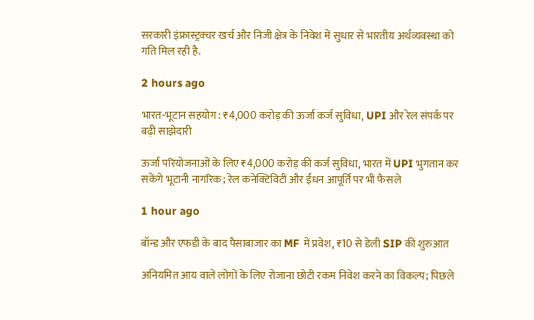सरकारी इंफ्रास्ट्रक्चर खर्च और निजी क्षेत्र के निवेश में सुधार से भारतीय अर्थव्यवस्था को गति मिल रही है.

2 hours ago

भारत-भूटान सहयोग: ₹4,000 करोड़ की ऊर्जा कर्ज सुविधा, UPI और रेल संपर्क पर बढ़ी साझेदारी

ऊर्जा परियोजनाओं के लिए ₹4,000 करोड़ की कर्ज सुविधा, भारत में UPI भुगतान कर सकेंगे भूटानी नागरिक; रेल कनेक्टिविटी और ईंधन आपूर्ति पर भी फैसले

1 hour ago

बॉन्ड और एफडी के बाद पैसाबाजार का MF में प्रवेश, ₹10 से डेली SIP की शुरुआत

अनियमित आय वाले लोगों के लिए रोजाना छोटी रकम निवेश करने का विकल्प; पिछले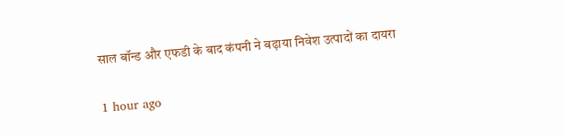साल बॉन्ड और एफडी के बाद कंपनी ने बढ़ाया निवेश उत्पादों का दायरा

1 hour ago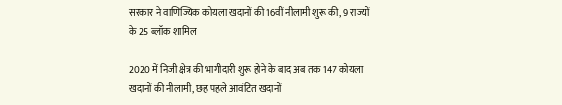सरकार ने वाणिज्यिक कोयला खदानों की 16वीं नीलामी शुरू की, 9 राज्यों के 25 ब्लॉक शामिल

2020 में निजी क्षेत्र की भागीदारी शुरू होने के बाद अब तक 147 कोयला खदानों की नीलामी, छह पहले आवंटित खदानों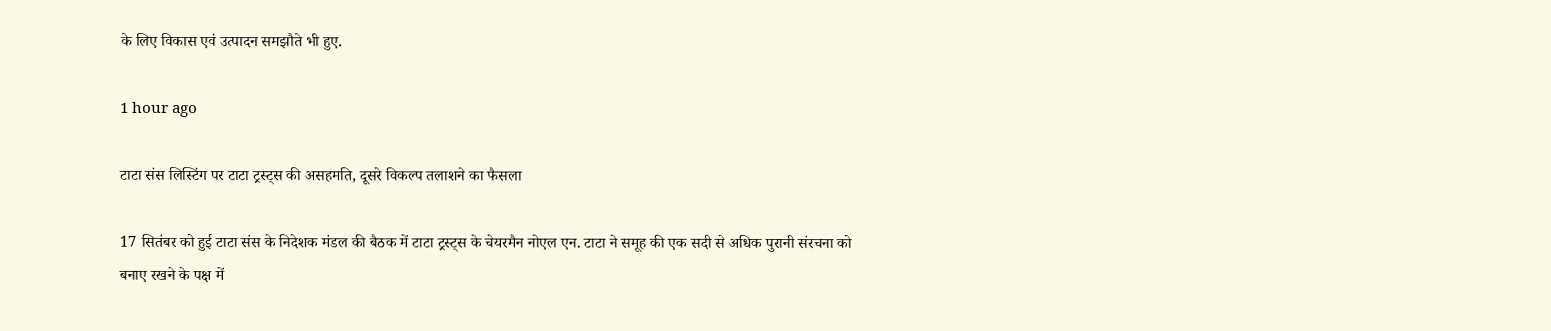के लिए विकास एवं उत्पादन समझौते भी हुए.

1 hour ago

टाटा संस लिस्टिंग पर टाटा ट्रस्ट्स की असहमति, दूसरे विकल्प तलाशने का फैसला

17 सितंबर को हुई टाटा संस के निदेशक मंडल की बैठक में टाटा ट्रस्ट्स के चेयरमैन नोएल एन. टाटा ने समूह की एक सदी से अधिक पुरानी संरचना को बनाए रखने के पक्ष में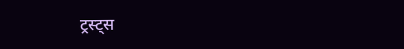ट्रस्ट्स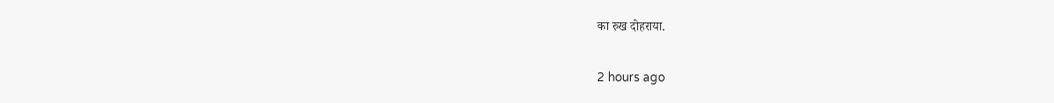का रुख दोहराया.

2 hours ago